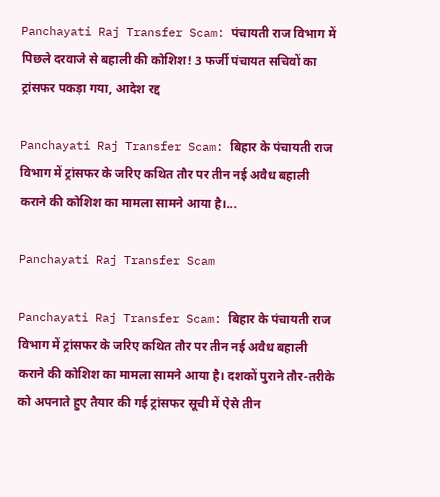Panchayati Raj Transfer Scam: पंचायती राज विभाग में पिछले दरवाजे से बहाली की कोशिश! 3 फर्जी पंचायत सचिवों का ट्रांसफर पकड़ा गया, आदेश रद्द

Panchayati Raj Transfer Scam: बिहार के पंचायती राज विभाग में ट्रांसफर के जरिए कथित तौर पर तीन नई अवैध बहाली कराने की कोशिश का मामला सामने आया है।...

Panchayati Raj Transfer Scam

Panchayati Raj Transfer Scam: बिहार के पंचायती राज विभाग में ट्रांसफर के जरिए कथित तौर पर तीन नई अवैध बहाली कराने की कोशिश का मामला सामने आया है। दशकों पुराने तौर-तरीके को अपनाते हुए तैयार की गई ट्रांसफर सूची में ऐसे तीन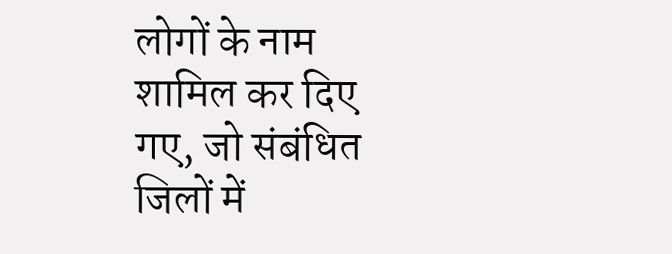लोगों के नाम शामिल कर दिए गए, जो संबंधित जिलों में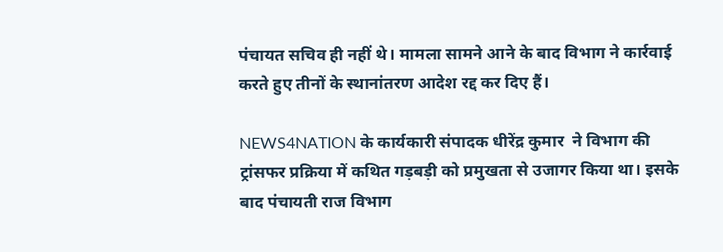पंचायत सचिव ही नहीं थे। मामला सामने आने के बाद विभाग ने कार्रवाई करते हुए तीनों के स्थानांतरण आदेश रद्द कर दिए हैं।

NEWS4NATION के कार्यकारी संपादक धीरेंद्र कुमार  ने विभाग की ट्रांसफर प्रक्रिया में कथित गड़बड़ी को प्रमुखता से उजागर किया था। इसके बाद पंचायती राज विभाग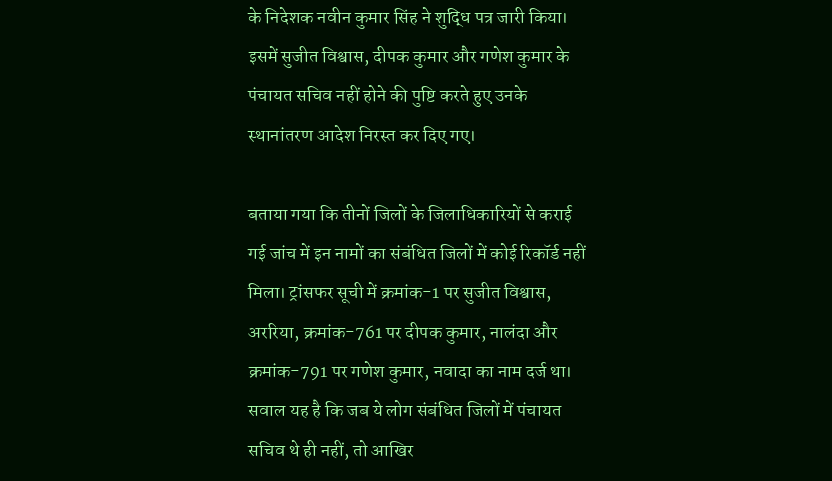के निदेशक नवीन कुमार सिंह ने शुद्धि पत्र जारी किया। इसमें सुजीत विश्वास, दीपक कुमार और गणेश कुमार के पंचायत सचिव नहीं होने की पुष्टि करते हुए उनके स्थानांतरण आदेश निरस्त कर दिए गए।

बताया गया कि तीनों जिलों के जिलाधिकारियों से कराई गई जांच में इन नामों का संबंधित जिलों में कोई रिकॉर्ड नहीं मिला। ट्रांसफर सूची में क्रमांक-1 पर सुजीत विश्वास, अररिया, क्रमांक-761 पर दीपक कुमार, नालंदा और क्रमांक-791 पर गणेश कुमार, नवादा का नाम दर्ज था। सवाल यह है कि जब ये लोग संबंधित जिलों में पंचायत सचिव थे ही नहीं, तो आखिर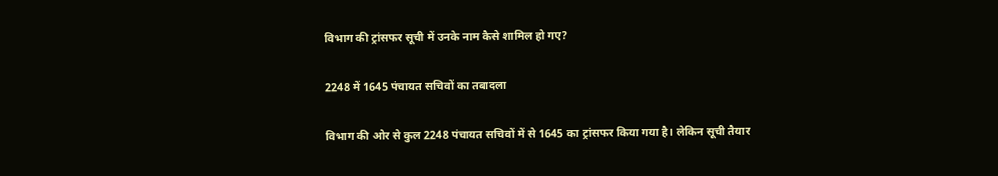विभाग की ट्रांसफर सूची में उनके नाम कैसे शामिल हो गए?

2248 में 1645 पंचायत सचिवों का तबादला

विभाग की ओर से कुल 2248 पंचायत सचिवों में से 1645 का ट्रांसफर किया गया है। लेकिन सूची तैयार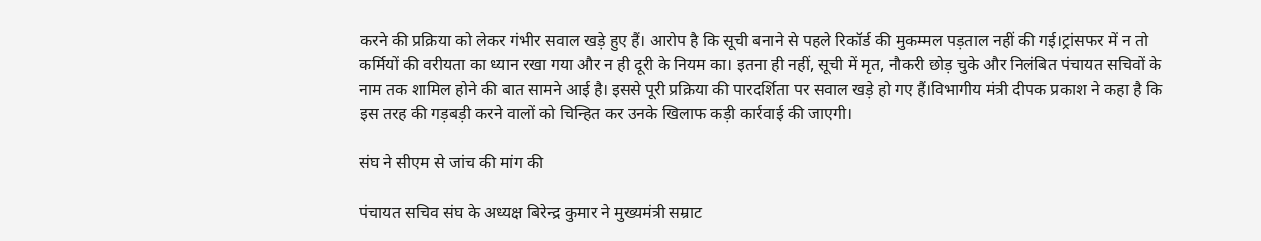करने की प्रक्रिया को लेकर गंभीर सवाल खड़े हुए हैं। आरोप है कि सूची बनाने से पहले रिकॉर्ड की मुकम्मल पड़ताल नहीं की गई।ट्रांसफर में न तो कर्मियों की वरीयता का ध्यान रखा गया और न ही दूरी के नियम का। इतना ही नहीं, सूची में मृत, नौकरी छोड़ चुके और निलंबित पंचायत सचिवों के नाम तक शामिल होने की बात सामने आई है। इससे पूरी प्रक्रिया की पारदर्शिता पर सवाल खड़े हो गए हैं।विभागीय मंत्री दीपक प्रकाश ने कहा है कि इस तरह की गड़बड़ी करने वालों को चिन्हित कर उनके खिलाफ कड़ी कार्रवाई की जाएगी।

संघ ने सीएम से जांच की मांग की

पंचायत सचिव संघ के अध्यक्ष बिरेन्द्र कुमार ने मुख्यमंत्री सम्राट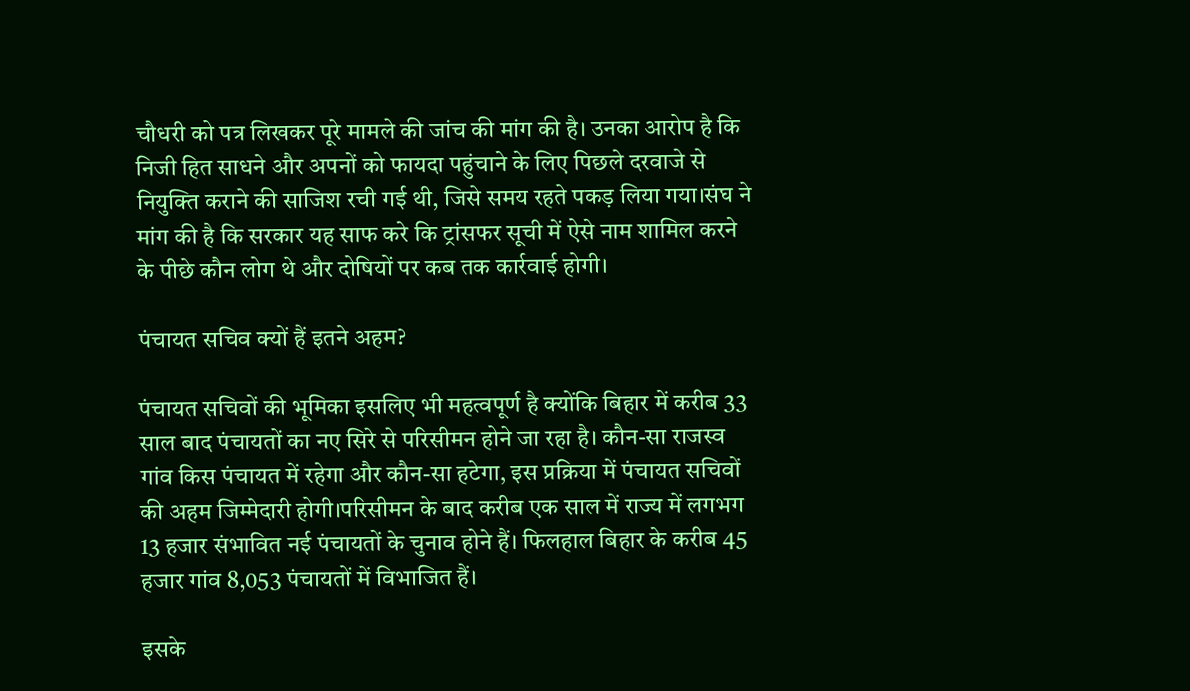चौधरी को पत्र लिखकर पूरे मामले की जांच की मांग की है। उनका आरोप है कि निजी हित साधने और अपनों को फायदा पहुंचाने के लिए पिछले दरवाजे से नियुक्ति कराने की साजिश रची गई थी, जिसे समय रहते पकड़ लिया गया।संघ ने मांग की है कि सरकार यह साफ करे कि ट्रांसफर सूची में ऐसे नाम शामिल करने के पीछे कौन लोग थे और दोषियों पर कब तक कार्रवाई होगी।

पंचायत सचिव क्यों हैं इतने अहम?

पंचायत सचिवों की भूमिका इसलिए भी महत्वपूर्ण है क्योंकि बिहार में करीब 33 साल बाद पंचायतों का नए सिरे से परिसीमन होने जा रहा है। कौन-सा राजस्व गांव किस पंचायत में रहेगा और कौन-सा हटेगा, इस प्रक्रिया में पंचायत सचिवों की अहम जिम्मेदारी होगी।परिसीमन के बाद करीब एक साल में राज्य में लगभग 13 हजार संभावित नई पंचायतों के चुनाव होने हैं। फिलहाल बिहार के करीब 45 हजार गांव 8,053 पंचायतों में विभाजित हैं।

इसके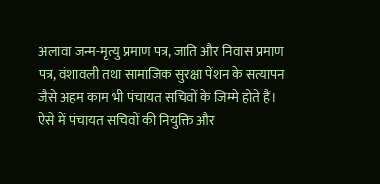अलावा जन्म-मृत्यु प्रमाण पत्र, जाति और निवास प्रमाण पत्र, वंशावली तथा सामाजिक सुरक्षा पेंशन के सत्यापन जैसे अहम काम भी पंचायत सचिवों के जिम्मे होते हैं। ऐसे में पंचायत सचिवों की नियुक्ति और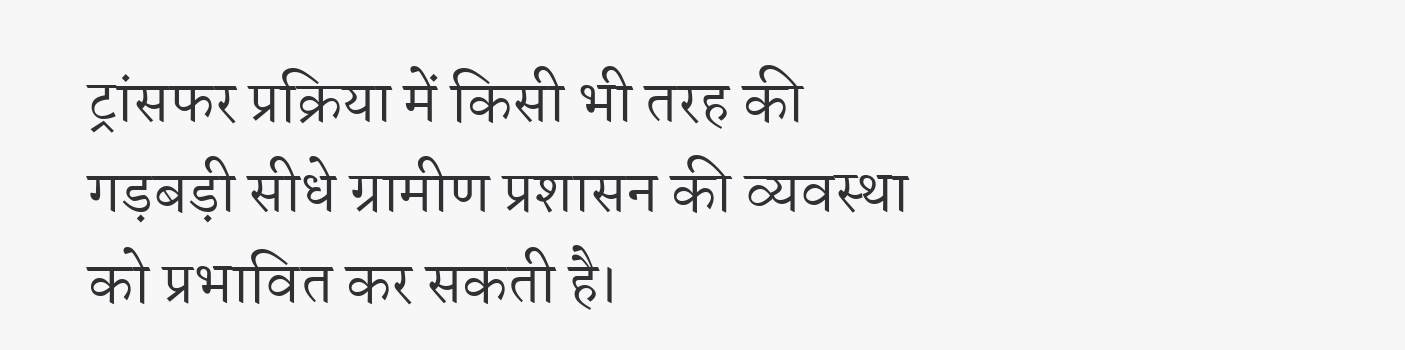ट्रांसफर प्रक्रिया में किसी भी तरह की गड़बड़ी सीधे ग्रामीण प्रशासन की व्यवस्था को प्रभावित कर सकती है।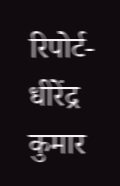रिपोर्ट- धीरेंद्र कुमार